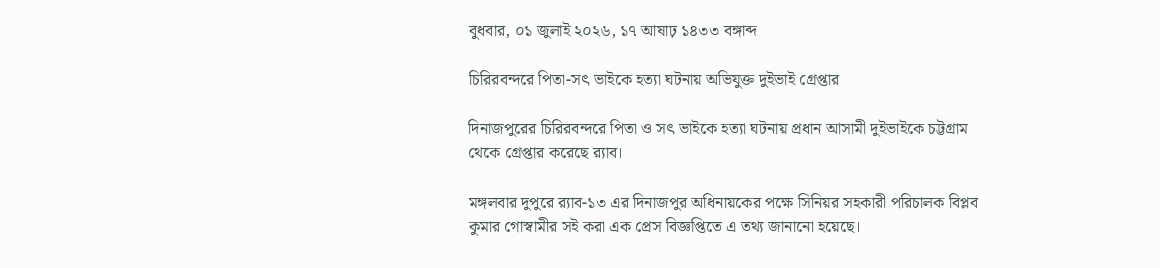বুধবার, ০১ জুলাই ২০২৬, ১৭ আষাঢ় ১৪৩৩ বঙ্গাব্দ

চিরিরবন্দরে পিতা-সৎ ভাইকে হত্যা ঘটনায় অভিযুক্ত দুইভাই গ্রেপ্তার

দিনাজপুরের চিরিরবন্দরে পিতা ও সৎ ভাইকে হত্যা ঘটনায় প্রধান আসামী দুইভাইকে চট্টগ্রাম থেকে গ্রেপ্তার করেছে র‌্যাব।

মঙ্গলবার দুপুরে র‌্যাব-১৩ এর দিনাজপুর অধিনায়কের পক্ষে সিনিয়র সহকারী পরিচালক বিপ্লব কুমার গোস্বামীর সই করা এক প্রেস বিজ্ঞপ্তিতে এ তথ্য জানানো হয়েছে।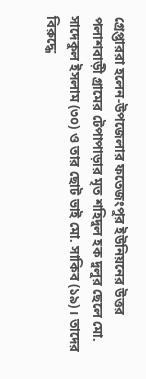গ্রেপ্তাররা হলেন-উপজেলার ফতেজংপুর ইউনিয়নের উত্তর পলাশবাড়ী গ্রামের টেপাপাড়ার মৃত শহিদুল হক দুলুর ছেলে মো. সাদেকুল ইসলাম (৩০) ও তার ছোট ভাই মো. সাকিব (১৯)। তাদের বিরুদ্ধে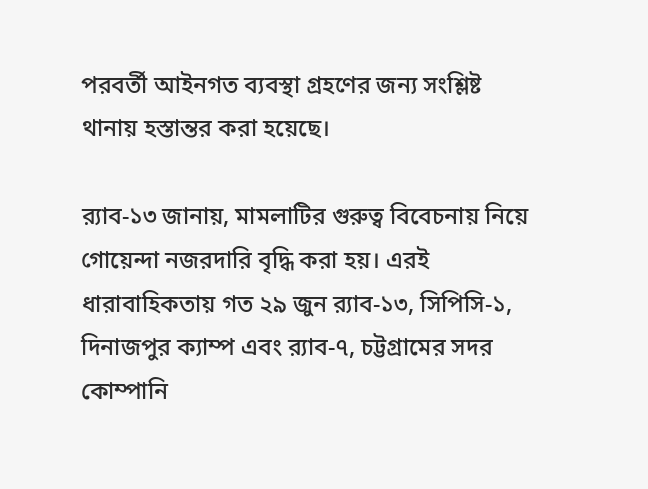পরবর্তী আইনগত ব্যবস্থা গ্রহণের জন্য সংশ্লিষ্ট থানায় হস্তান্তর করা হয়েছে।

র‌্যাব-১৩ জানায়, মামলাটির গুরুত্ব বিবেচনায় নিয়ে গোয়েন্দা নজরদারি বৃদ্ধি করা হয়। এরই ধারাবাহিকতায় গত ২৯ জুন র‌্যাব-১৩, সিপিসি-১, দিনাজপুর ক্যাম্প এবং র‌্যাব-৭, চট্টগ্রামের সদর কোম্পানি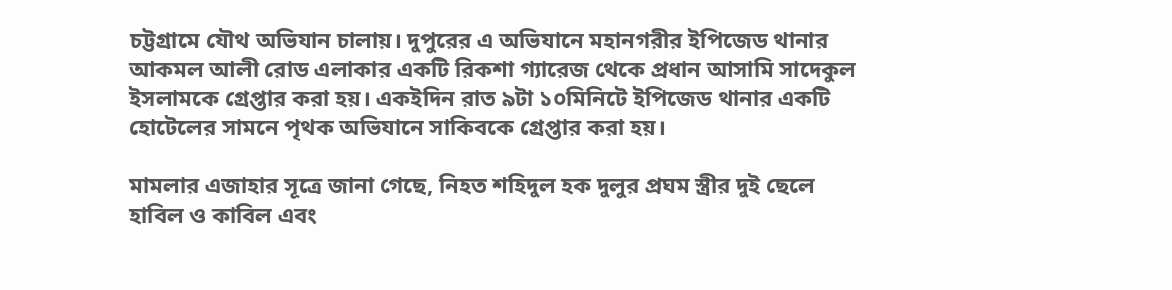চট্টগ্রামে যৌথ অভিযান চালায়। দুপুরের এ অভিযানে মহানগরীর ইপিজেড থানার আকমল আলী রোড এলাকার একটি রিকশা গ্যারেজ থেকে প্রধান আসামি সাদেকুল ইসলামকে গ্রেপ্তার করা হয়। একইদিন রাত ৯টা ১০মিনিটে ইপিজেড থানার একটি হোটেলের সামনে পৃথক অভিযানে সাকিবকে গ্রেপ্তার করা হয়।

মামলার এজাহার সূত্রে জানা গেছে, নিহত শহিদুল হক দুলুর প্রঘম স্ত্রীর দুই ছেলে হাবিল ও কাবিল এবং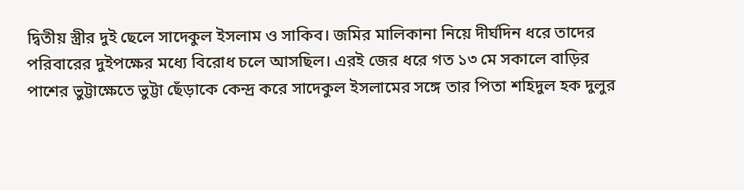দ্বিতীয় স্ত্রীর দুই ছেলে সাদেকুল ইসলাম ও সাকিব। জমির মালিকানা নিয়ে দীর্ঘদিন ধরে তাদের পরিবারের দুইপক্ষের মধ্যে বিরোধ চলে আসছিল। এরই জের ধরে গত ১৩ মে সকালে বাড়ির পাশের ভুট্টাক্ষেতে ভুট্টা ছেঁড়াকে কেন্দ্র করে সাদেকুল ইসলামের সঙ্গে তার পিতা শহিদুল হক দুলুর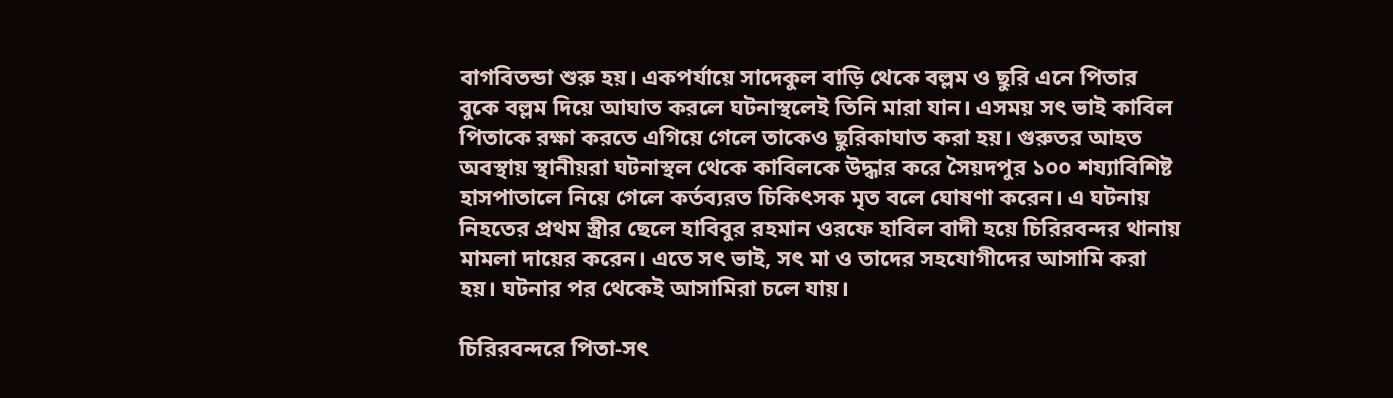বাগবিতন্ডা শুরু হয়। একপর্যায়ে সাদেকুল বাড়ি থেকে বল্লম ও ছুরি এনে পিতার বুকে বল্লম দিয়ে আঘাত করলে ঘটনাস্থলেই তিনি মারা যান। এসময় সৎ ভাই কাবিল পিতাকে রক্ষা করতে এগিয়ে গেলে তাকেও ছুরিকাঘাত করা হয়। গুরুতর আহত অবস্থায় স্থানীয়রা ঘটনাস্থল থেকে কাবিলকে উদ্ধার করে সৈয়দপুর ১০০ শয্যাবিশিষ্ট হাসপাতালে নিয়ে গেলে কর্তব্যরত চিকিৎসক মৃত বলে ঘোষণা করেন। এ ঘটনায় নিহতের প্রথম স্ত্রীর ছেলে হাবিবুর রহমান ওরফে হাবিল বাদী হয়ে চিরিরবন্দর থানায় মামলা দায়ের করেন। এতে সৎ ভাই, সৎ মা ও তাদের সহযোগীদের আসামি করা হয়। ঘটনার পর থেকেই আসামিরা চলে যায়।

চিরিরবন্দরে পিতা-সৎ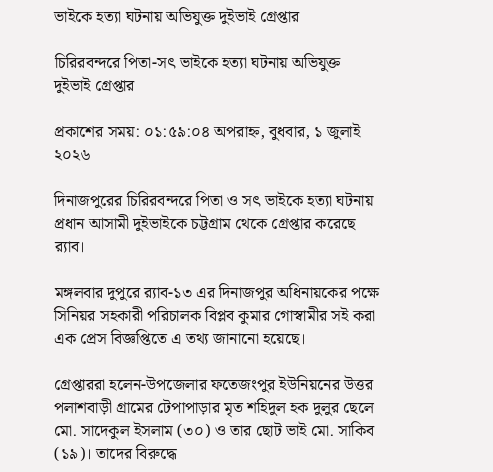ভাইকে হত্যা ঘটনায় অভিযুক্ত দুইভাই গ্রেপ্তার

চিরিরবন্দরে পিতা-সৎ ভাইকে হত্যা ঘটনায় অভিযুক্ত দুইভাই গ্রেপ্তার

প্রকাশের সময়: ০১:৫৯:০৪ অপরাহ্ন, বুধবার, ১ জুলাই ২০২৬

দিনাজপুরের চিরিরবন্দরে পিতা ও সৎ ভাইকে হত্যা ঘটনায় প্রধান আসামী দুইভাইকে চট্টগ্রাম থেকে গ্রেপ্তার করেছে র‌্যাব।

মঙ্গলবার দুপুরে র‌্যাব-১৩ এর দিনাজপুর অধিনায়কের পক্ষে সিনিয়র সহকারী পরিচালক বিপ্লব কুমার গোস্বামীর সই করা এক প্রেস বিজ্ঞপ্তিতে এ তথ্য জানানো হয়েছে।

গ্রেপ্তাররা হলেন-উপজেলার ফতেজংপুর ইউনিয়নের উত্তর পলাশবাড়ী গ্রামের টেপাপাড়ার মৃত শহিদুল হক দুলুর ছেলে মো. সাদেকুল ইসলাম (৩০) ও তার ছোট ভাই মো. সাকিব (১৯)। তাদের বিরুদ্ধে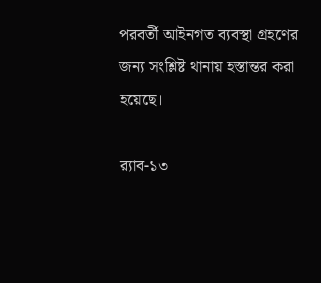পরবর্তী আইনগত ব্যবস্থা গ্রহণের জন্য সংশ্লিষ্ট থানায় হস্তান্তর করা হয়েছে।

র‌্যাব-১৩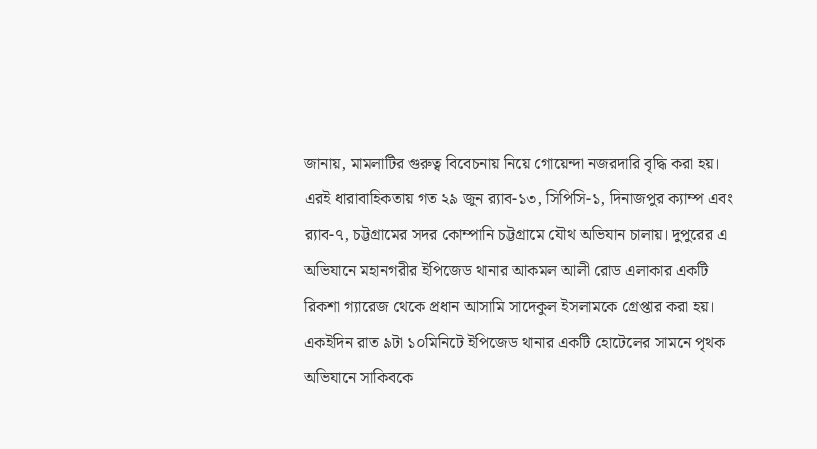জানায়, মামলাটির গুরুত্ব বিবেচনায় নিয়ে গোয়েন্দা নজরদারি বৃদ্ধি করা হয়। এরই ধারাবাহিকতায় গত ২৯ জুন র‌্যাব-১৩, সিপিসি-১, দিনাজপুর ক্যাম্প এবং র‌্যাব-৭, চট্টগ্রামের সদর কোম্পানি চট্টগ্রামে যৌথ অভিযান চালায়। দুপুরের এ অভিযানে মহানগরীর ইপিজেড থানার আকমল আলী রোড এলাকার একটি রিকশা গ্যারেজ থেকে প্রধান আসামি সাদেকুল ইসলামকে গ্রেপ্তার করা হয়। একইদিন রাত ৯টা ১০মিনিটে ইপিজেড থানার একটি হোটেলের সামনে পৃথক অভিযানে সাকিবকে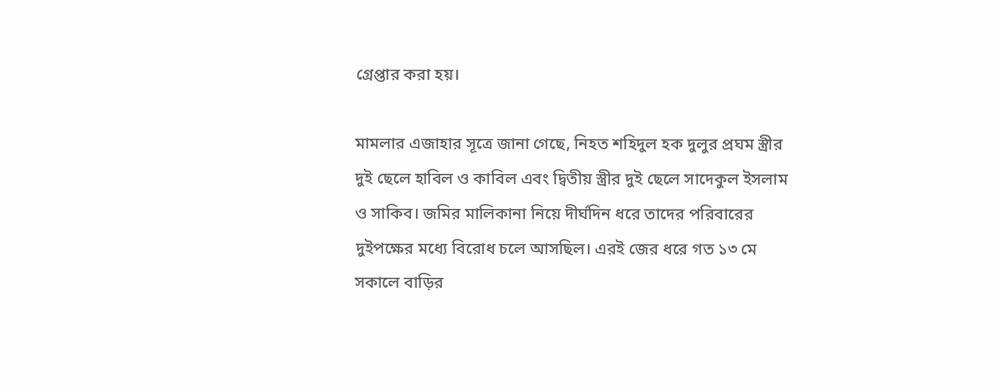গ্রেপ্তার করা হয়।

মামলার এজাহার সূত্রে জানা গেছে, নিহত শহিদুল হক দুলুর প্রঘম স্ত্রীর দুই ছেলে হাবিল ও কাবিল এবং দ্বিতীয় স্ত্রীর দুই ছেলে সাদেকুল ইসলাম ও সাকিব। জমির মালিকানা নিয়ে দীর্ঘদিন ধরে তাদের পরিবারের দুইপক্ষের মধ্যে বিরোধ চলে আসছিল। এরই জের ধরে গত ১৩ মে সকালে বাড়ির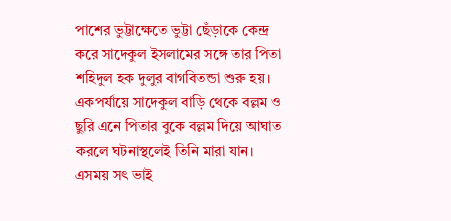পাশের ভুট্টাক্ষেতে ভুট্টা ছেঁড়াকে কেন্দ্র করে সাদেকুল ইসলামের সঙ্গে তার পিতা শহিদুল হক দুলুর বাগবিতন্ডা শুরু হয়। একপর্যায়ে সাদেকুল বাড়ি থেকে বল্লম ও ছুরি এনে পিতার বুকে বল্লম দিয়ে আঘাত করলে ঘটনাস্থলেই তিনি মারা যান। এসময় সৎ ভাই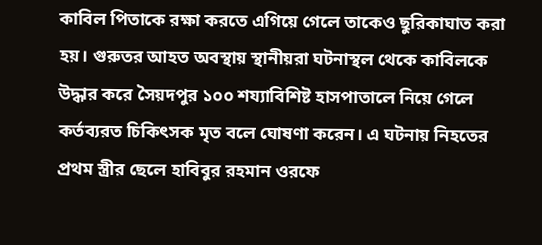কাবিল পিতাকে রক্ষা করতে এগিয়ে গেলে তাকেও ছুরিকাঘাত করা হয়। গুরুতর আহত অবস্থায় স্থানীয়রা ঘটনাস্থল থেকে কাবিলকে উদ্ধার করে সৈয়দপুর ১০০ শয্যাবিশিষ্ট হাসপাতালে নিয়ে গেলে কর্তব্যরত চিকিৎসক মৃত বলে ঘোষণা করেন। এ ঘটনায় নিহতের প্রথম স্ত্রীর ছেলে হাবিবুর রহমান ওরফে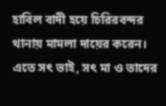হাবিল বাদী হয়ে চিরিরবন্দর থানায় মামলা দায়ের করেন। এতে সৎ ভাই, সৎ মা ও তাদের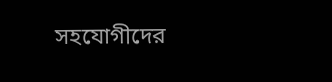সহযোগীদের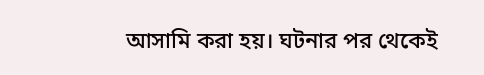আসামি করা হয়। ঘটনার পর থেকেই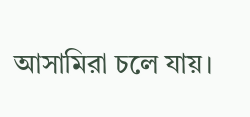আসামিরা চলে যায়।